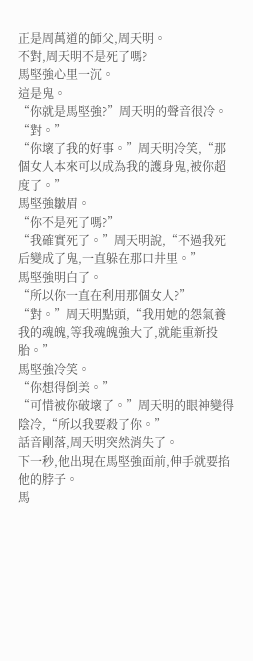正是周萬道的師父,周天明。
不對,周天明不是死了嗎?
馬堅強心里一沉。
這是鬼。
“你就是馬堅強?”周天明的聲音很冷。
“對。”
“你壞了我的好事。”周天明冷笑,“那個女人本來可以成為我的護身鬼,被你超度了。”
馬堅強皺眉。
“你不是死了嗎?”
“我確實死了。”周天明說,“不過我死后變成了鬼,一直躲在那口井里。”
馬堅強明白了。
“所以你一直在利用那個女人?”
“對。”周天明點頭,“我用她的怨氣養我的魂魄,等我魂魄強大了,就能重新投胎。”
馬堅強冷笑。
“你想得倒美。”
“可惜被你破壞了。”周天明的眼神變得陰冷,“所以我要殺了你。”
話音剛落,周天明突然消失了。
下一秒,他出現在馬堅強面前,伸手就要掐他的脖子。
馬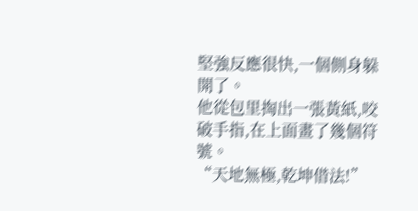堅強反應很快,一個側身躲開了。
他從包里掏出一張黃紙,咬破手指,在上面畫了幾個符號。
“天地無極,乾坤借法!”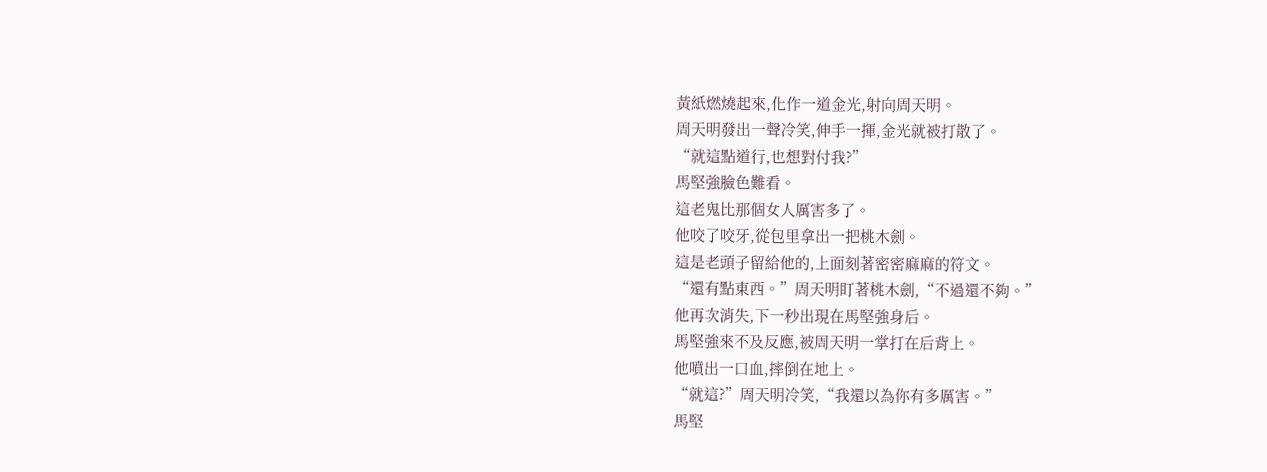黃紙燃燒起來,化作一道金光,射向周天明。
周天明發出一聲冷笑,伸手一揮,金光就被打散了。
“就這點道行,也想對付我?”
馬堅強臉色難看。
這老鬼比那個女人厲害多了。
他咬了咬牙,從包里拿出一把桃木劍。
這是老頭子留給他的,上面刻著密密麻麻的符文。
“還有點東西。”周天明盯著桃木劍,“不過還不夠。”
他再次消失,下一秒出現在馬堅強身后。
馬堅強來不及反應,被周天明一掌打在后背上。
他噴出一口血,摔倒在地上。
“就這?”周天明冷笑,“我還以為你有多厲害。”
馬堅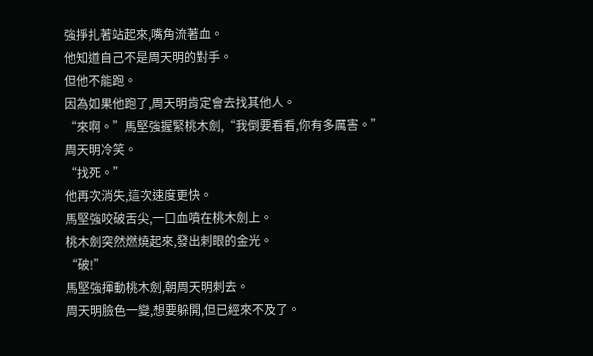強掙扎著站起來,嘴角流著血。
他知道自己不是周天明的對手。
但他不能跑。
因為如果他跑了,周天明肯定會去找其他人。
“來啊。”馬堅強握緊桃木劍,“我倒要看看,你有多厲害。”
周天明冷笑。
“找死。”
他再次消失,這次速度更快。
馬堅強咬破舌尖,一口血噴在桃木劍上。
桃木劍突然燃燒起來,發出刺眼的金光。
“破!”
馬堅強揮動桃木劍,朝周天明刺去。
周天明臉色一變,想要躲開,但已經來不及了。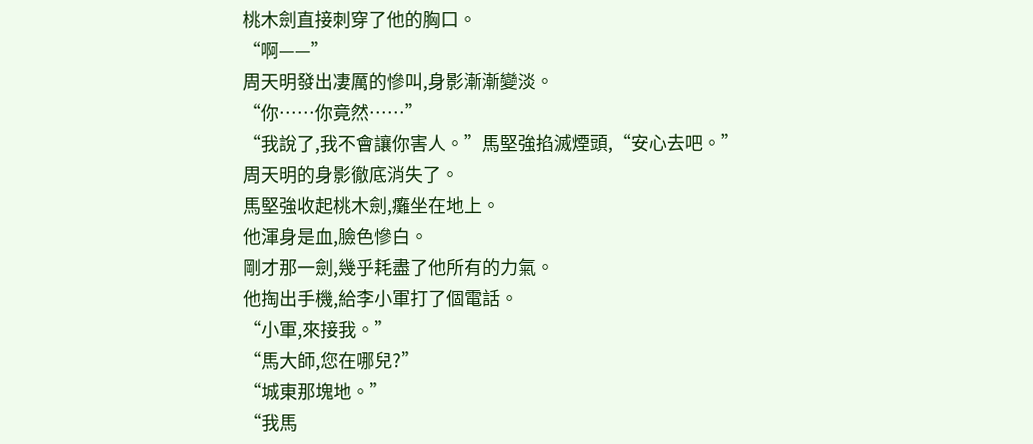桃木劍直接刺穿了他的胸口。
“啊——”
周天明發出凄厲的慘叫,身影漸漸變淡。
“你……你竟然……”
“我說了,我不會讓你害人。”馬堅強掐滅煙頭,“安心去吧。”
周天明的身影徹底消失了。
馬堅強收起桃木劍,癱坐在地上。
他渾身是血,臉色慘白。
剛才那一劍,幾乎耗盡了他所有的力氣。
他掏出手機,給李小軍打了個電話。
“小軍,來接我。”
“馬大師,您在哪兒?”
“城東那塊地。”
“我馬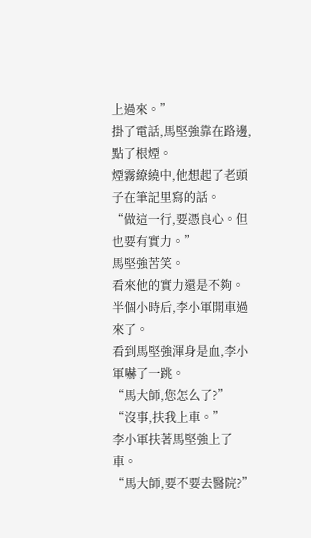上過來。”
掛了電話,馬堅強靠在路邊,點了根煙。
煙霧繚繞中,他想起了老頭子在筆記里寫的話。
“做這一行,要憑良心。但也要有實力。”
馬堅強苦笑。
看來他的實力還是不夠。
半個小時后,李小軍開車過來了。
看到馬堅強渾身是血,李小軍嚇了一跳。
“馬大師,您怎么了?”
“沒事,扶我上車。”
李小軍扶著馬堅強上了車。
“馬大師,要不要去醫院?”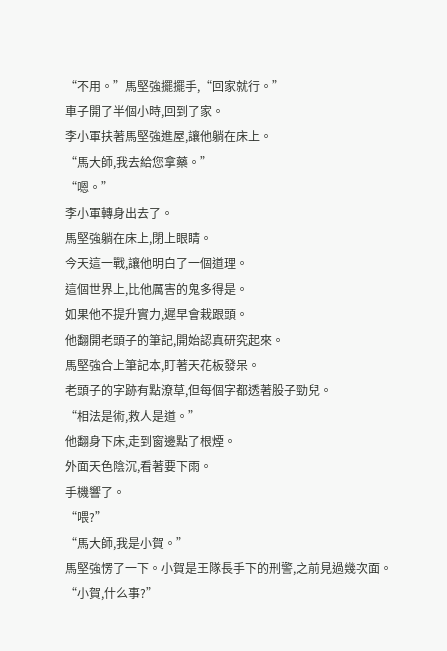“不用。”馬堅強擺擺手,“回家就行。”
車子開了半個小時,回到了家。
李小軍扶著馬堅強進屋,讓他躺在床上。
“馬大師,我去給您拿藥。”
“嗯。”
李小軍轉身出去了。
馬堅強躺在床上,閉上眼睛。
今天這一戰,讓他明白了一個道理。
這個世界上,比他厲害的鬼多得是。
如果他不提升實力,遲早會栽跟頭。
他翻開老頭子的筆記,開始認真研究起來。
馬堅強合上筆記本,盯著天花板發呆。
老頭子的字跡有點潦草,但每個字都透著股子勁兒。
“相法是術,救人是道。”
他翻身下床,走到窗邊點了根煙。
外面天色陰沉,看著要下雨。
手機響了。
“喂?”
“馬大師,我是小賀。”
馬堅強愣了一下。小賀是王隊長手下的刑警,之前見過幾次面。
“小賀,什么事?”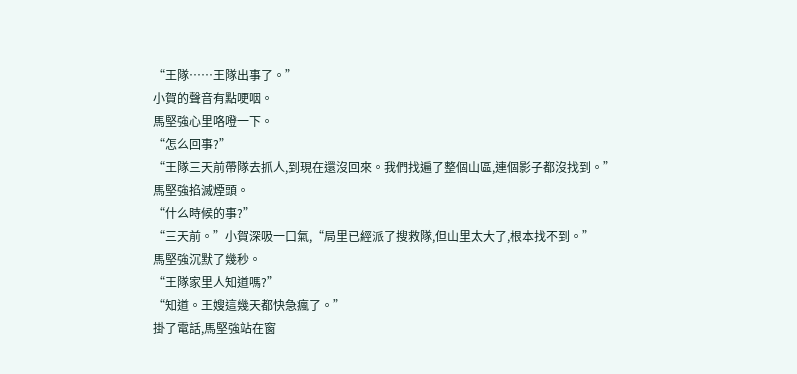“王隊……王隊出事了。”
小賀的聲音有點哽咽。
馬堅強心里咯噔一下。
“怎么回事?”
“王隊三天前帶隊去抓人,到現在還沒回來。我們找遍了整個山區,連個影子都沒找到。”
馬堅強掐滅煙頭。
“什么時候的事?”
“三天前。”小賀深吸一口氣,“局里已經派了搜救隊,但山里太大了,根本找不到。”
馬堅強沉默了幾秒。
“王隊家里人知道嗎?”
“知道。王嫂這幾天都快急瘋了。”
掛了電話,馬堅強站在窗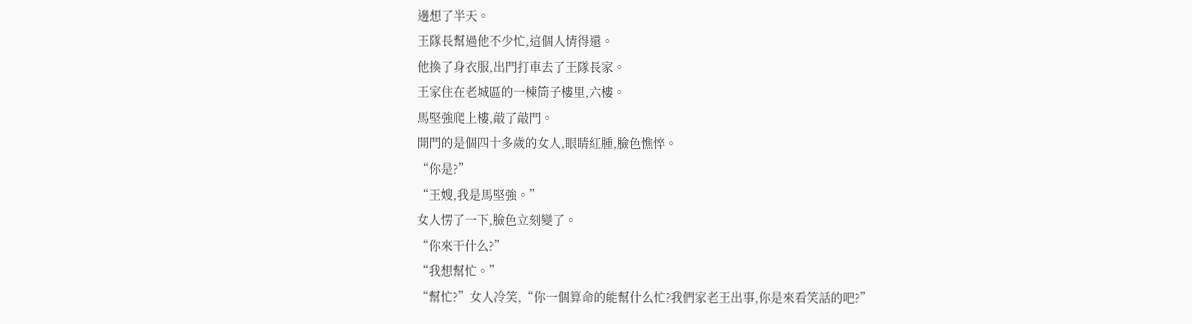邊想了半天。
王隊長幫過他不少忙,這個人情得還。
他換了身衣服,出門打車去了王隊長家。
王家住在老城區的一棟筒子樓里,六樓。
馬堅強爬上樓,敲了敲門。
開門的是個四十多歲的女人,眼睛紅腫,臉色憔悴。
“你是?”
“王嫂,我是馬堅強。”
女人愣了一下,臉色立刻變了。
“你來干什么?”
“我想幫忙。”
“幫忙?”女人冷笑,“你一個算命的能幫什么忙?我們家老王出事,你是來看笑話的吧?”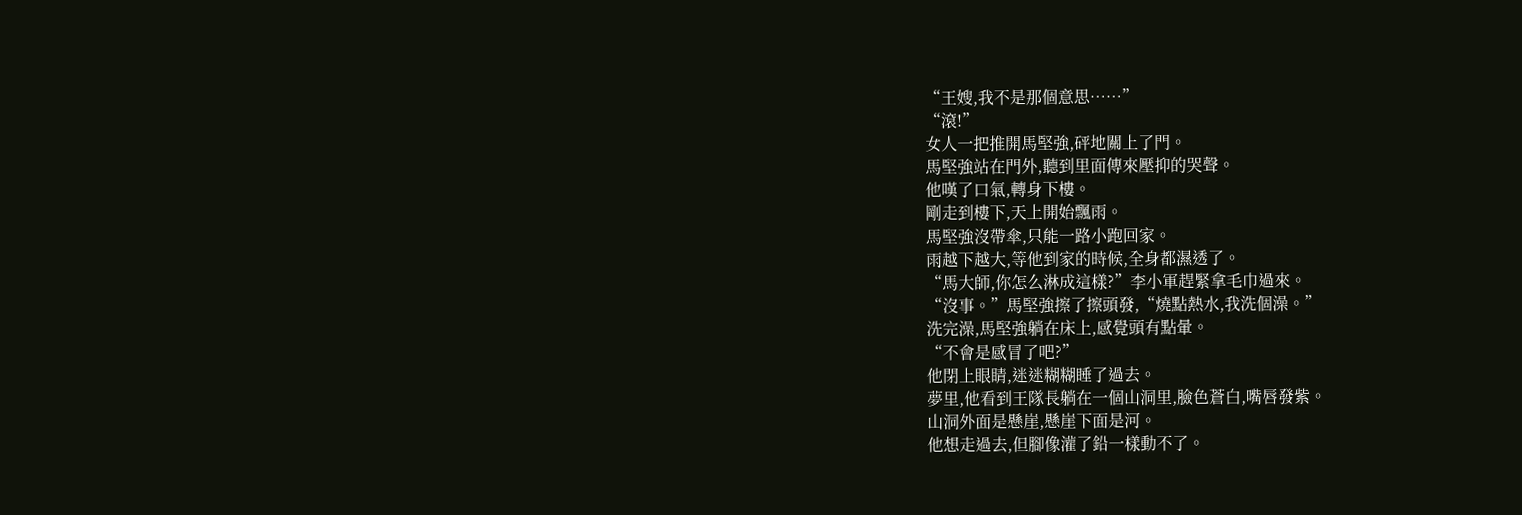“王嫂,我不是那個意思……”
“滾!”
女人一把推開馬堅強,砰地關上了門。
馬堅強站在門外,聽到里面傳來壓抑的哭聲。
他嘆了口氣,轉身下樓。
剛走到樓下,天上開始飄雨。
馬堅強沒帶傘,只能一路小跑回家。
雨越下越大,等他到家的時候,全身都濕透了。
“馬大師,你怎么淋成這樣?”李小軍趕緊拿毛巾過來。
“沒事。”馬堅強擦了擦頭發,“燒點熱水,我洗個澡。”
洗完澡,馬堅強躺在床上,感覺頭有點暈。
“不會是感冒了吧?”
他閉上眼睛,迷迷糊糊睡了過去。
夢里,他看到王隊長躺在一個山洞里,臉色蒼白,嘴唇發紫。
山洞外面是懸崖,懸崖下面是河。
他想走過去,但腳像灌了鉛一樣動不了。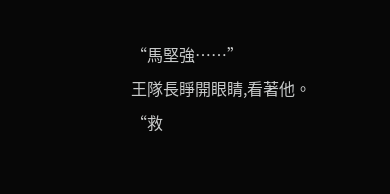“馬堅強……”
王隊長睜開眼睛,看著他。
“救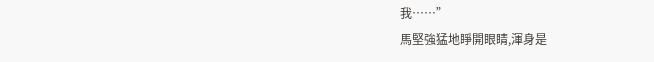我……”
馬堅強猛地睜開眼睛,渾身是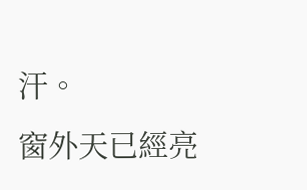汗。
窗外天已經亮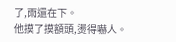了,雨還在下。
他摸了摸額頭,燙得嚇人。